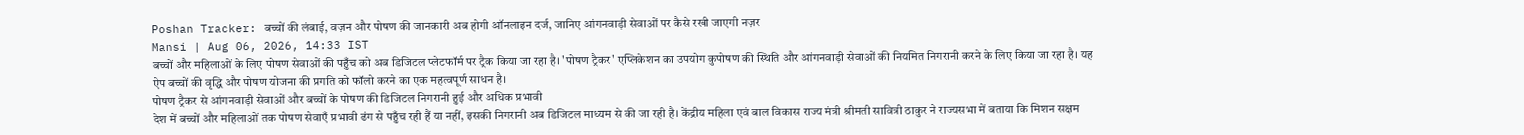Poshan Tracker: बच्चों की लंबाई, वज़न और पोषण की जानकारी अब होगी ऑनलाइन दर्ज, जानिए आंगनवाड़ी सेवाओं पर कैसे रखी जाएगी नज़र
Mansi | Aug 06, 2026, 14:33 IST
बच्चों और महिलाओं के लिए पोषण सेवाओं की पहुँच को अब डिजिटल प्लेटफॉर्म पर ट्रैक किया जा रहा है। 'पोषण ट्रैकर' एप्लिकेशन का उपयोग कुपोषण की स्थिति और आंगनवाड़ी सेवाओं की नियमित निगरानी करने के लिए किया जा रहा है। यह ऐप बच्चों की वृद्धि और पोषण योजना की प्रगति को फॉलो करने का एक महत्वपूर्ण साधन है।
पोषण ट्रैकर से आंगनवाड़ी सेवाओं और बच्चों के पोषण की डिजिटल निगरानी हुई और अधिक प्रभावी
देश में बच्चों और महिलाओं तक पोषण सेवाएँ प्रभावी ढंग से पहुँच रही हैं या नहीं, इसकी निगरानी अब डिजिटल माध्यम से की जा रही है। केंद्रीय महिला एवं बाल विकास राज्य मंत्री श्रीमती सावित्री ठाकुर ने राज्यसभा में बताया कि मिशन सक्षम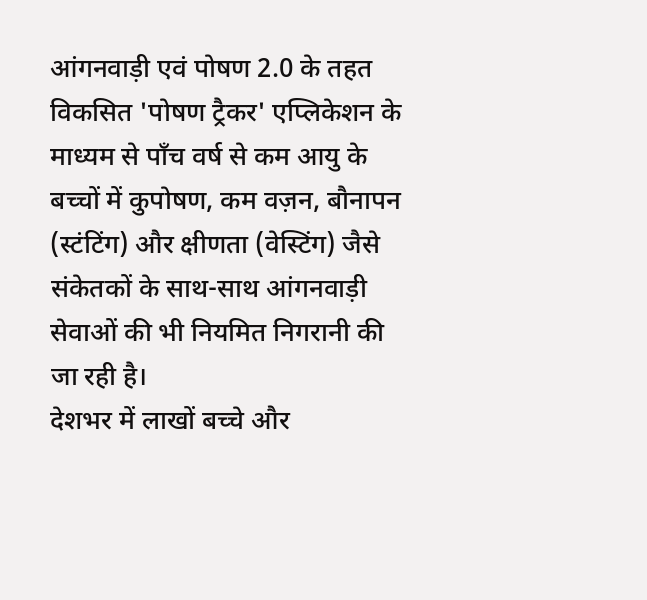आंगनवाड़ी एवं पोषण 2.0 के तहत विकसित 'पोषण ट्रैकर' एप्लिकेशन के माध्यम से पाँच वर्ष से कम आयु के बच्चों में कुपोषण, कम वज़न, बौनापन (स्टंटिंग) और क्षीणता (वेस्टिंग) जैसे संकेतकों के साथ-साथ आंगनवाड़ी सेवाओं की भी नियमित निगरानी की जा रही है।
देशभर में लाखों बच्चे और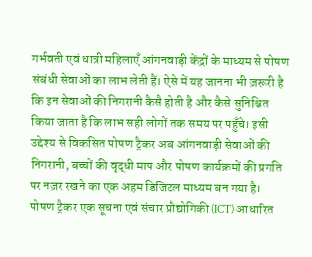गर्भवती एवं धात्री महिलाएँ आंगनवाड़ी केंद्रों के माध्यम से पोषण संबंधी सेवाओं का लाभ लेती हैं। ऐसे में यह जानना भी ज़रूरी है कि इन सेवाओं की निगरानी कैसै होती है और कैसे सुनिश्चित किया जाता है कि लाभ सही लोगों तक समय पर पहुँचे। इसी उद्देश्य से विकसित पोषण ट्रैकर अब आंगनवाड़ी सेवाओं की निगरानी, बच्चों की वृद्धी माप और पोषण कार्यक्रमों की प्रगति पर नज़र रखने का एक अहम डिजिटल माध्यम बन गया है।
पोषण ट्रैकर एक सूचना एवं संचार प्रौद्योगिकी (ICT) आधारित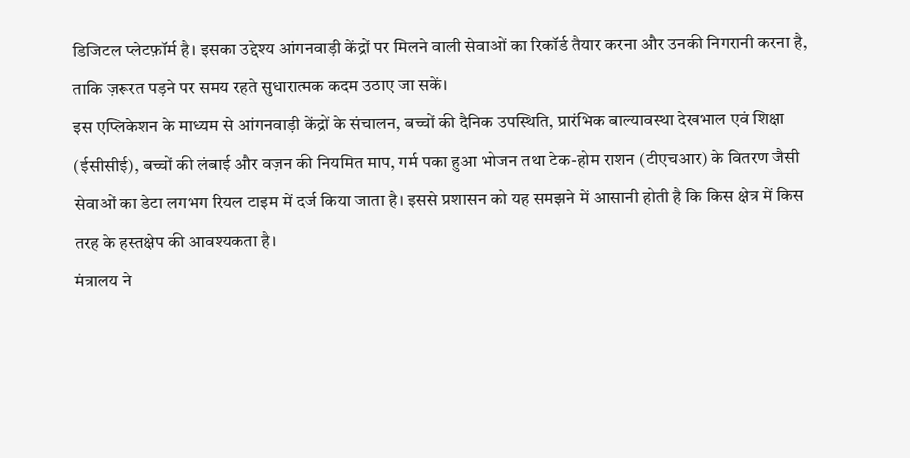डिजिटल प्लेटफ़ॉर्म है। इसका उद्देश्य आंगनवाड़ी केंद्रों पर मिलने वाली सेवाओं का रिकॉर्ड तैयार करना और उनकी निगरानी करना है, ताकि ज़रूरत पड़ने पर समय रहते सुधारात्मक कदम उठाए जा सकें।
इस एप्लिकेशन के माध्यम से आंगनवाड़ी केंद्रों के संचालन, बच्चों की दैनिक उपस्थिति, प्रारंभिक बाल्यावस्था देखभाल एवं शिक्षा (ईसीसीई), बच्चों की लंबाई और वज़न की नियमित माप, गर्म पका हुआ भोजन तथा टेक-होम राशन (टीएचआर) के वितरण जैसी सेवाओं का डेटा लगभग रियल टाइम में दर्ज किया जाता है। इससे प्रशासन को यह समझने में आसानी होती है कि किस क्षेत्र में किस तरह के हस्तक्षेप की आवश्यकता है।
मंत्रालय ने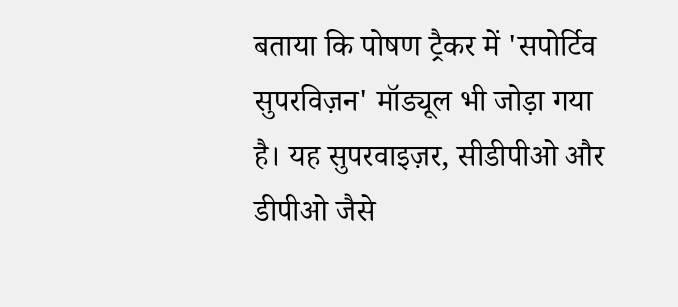बताया कि पोषण ट्रैकर में 'सपोर्टिव सुपरविज़न' मॉड्यूल भी जोड़ा गया है। यह सुपरवाइज़र, सीडीपीओ और डीपीओ जैसे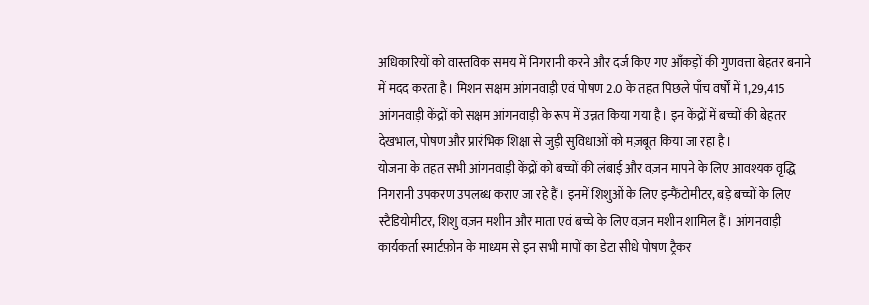अधिकारियों को वास्तविक समय में निगरानी करने और दर्ज किए गए आँकड़ों की गुणवत्ता बेहतर बनाने में मदद करता है। मिशन सक्षम आंगनवाड़ी एवं पोषण 2.0 के तहत पिछले पाँच वर्षों में 1,29,415 आंगनवाड़ी केंद्रों को सक्षम आंगनवाड़ी के रूप में उन्नत किया गया है। इन केंद्रों में बच्चों की बेहतर देखभाल, पोषण और प्रारंभिक शिक्षा से जुड़ी सुविधाओं को मज़बूत किया जा रहा है।
योजना के तहत सभी आंगनवाड़ी केंद्रों को बच्चों की लंबाई और वज़न मापने के लिए आवश्यक वृद्धि निगरानी उपकरण उपलब्ध कराए जा रहे हैं। इनमें शिशुओं के लिए इन्फैंटोमीटर, बड़े बच्चों के लिए स्टैडियोमीटर, शिशु वज़न मशीन और माता एवं बच्चे के लिए वज़न मशीन शामिल हैं। आंगनवाड़ी कार्यकर्ता स्मार्टफ़ोन के माध्यम से इन सभी मापों का डेटा सीधे पोषण ट्रैकर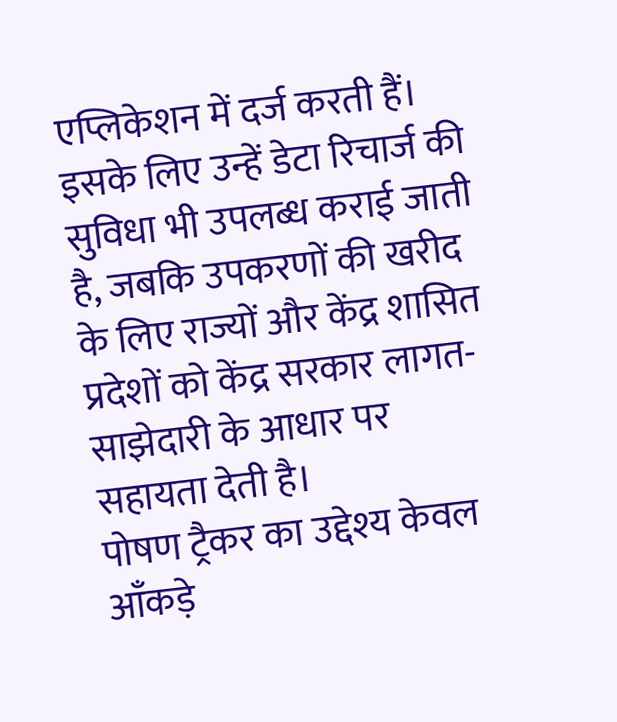एप्लिकेशन में दर्ज करती हैं। इसके लिए उन्हें डेटा रिचार्ज की सुविधा भी उपलब्ध कराई जाती है, जबकि उपकरणों की खरीद के लिए राज्यों और केंद्र शासित प्रदेशों को केंद्र सरकार लागत-साझेदारी के आधार पर सहायता देती है।
पोषण ट्रैकर का उद्देश्य केवल आँकड़े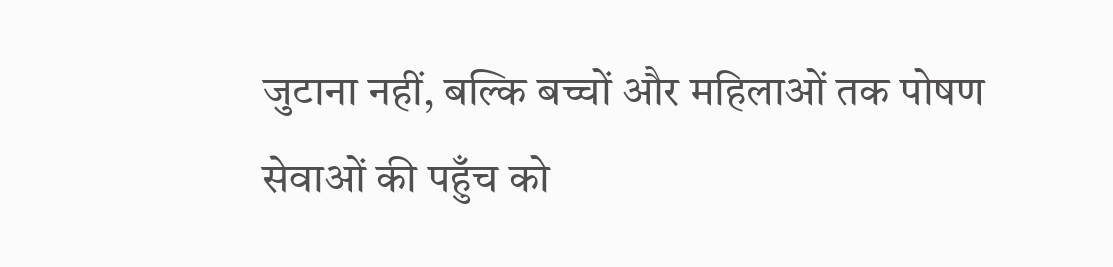जुटाना नहीं, बल्कि बच्चों और महिलाओं तक पोषण सेवाओं की पहुँच को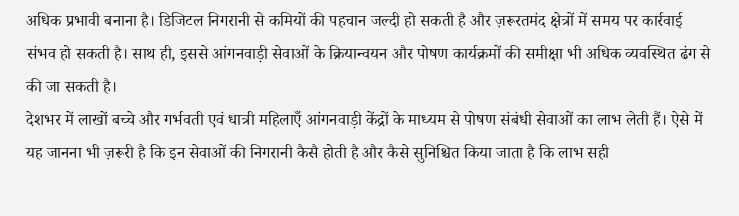अधिक प्रभावी बनाना है। डिजिटल निगरानी से कमियों की पहचान जल्दी हो सकती है और ज़रूरतमंद क्षेत्रों में समय पर कार्रवाई संभव हो सकती है। साथ ही, इससे आंगनवाड़ी सेवाओं के क्रियान्वयन और पोषण कार्यक्रमों की समीक्षा भी अधिक व्यवस्थित ढंग से की जा सकती है।
देशभर में लाखों बच्चे और गर्भवती एवं धात्री महिलाएँ आंगनवाड़ी केंद्रों के माध्यम से पोषण संबंधी सेवाओं का लाभ लेती हैं। ऐसे में यह जानना भी ज़रूरी है कि इन सेवाओं की निगरानी कैसै होती है और कैसे सुनिश्चित किया जाता है कि लाभ सही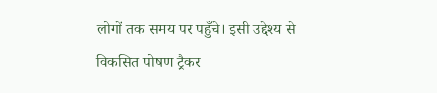लोगों तक समय पर पहुँचे। इसी उद्देश्य से विकसित पोषण ट्रैकर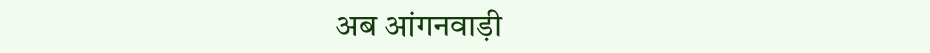अब आंगनवाड़ी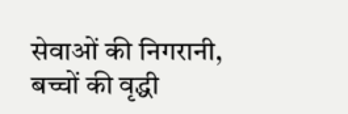सेवाओं की निगरानी, बच्चों की वृद्धी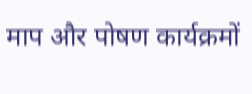माप और पोषण कार्यक्रमों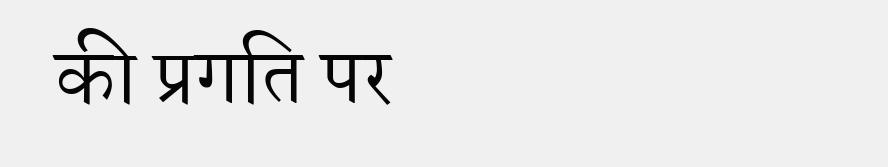की प्रगति पर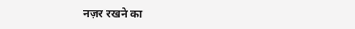नज़र रखने का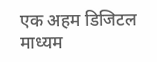एक अहम डिजिटल माध्यम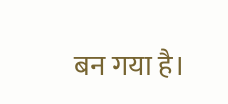बन गया है।